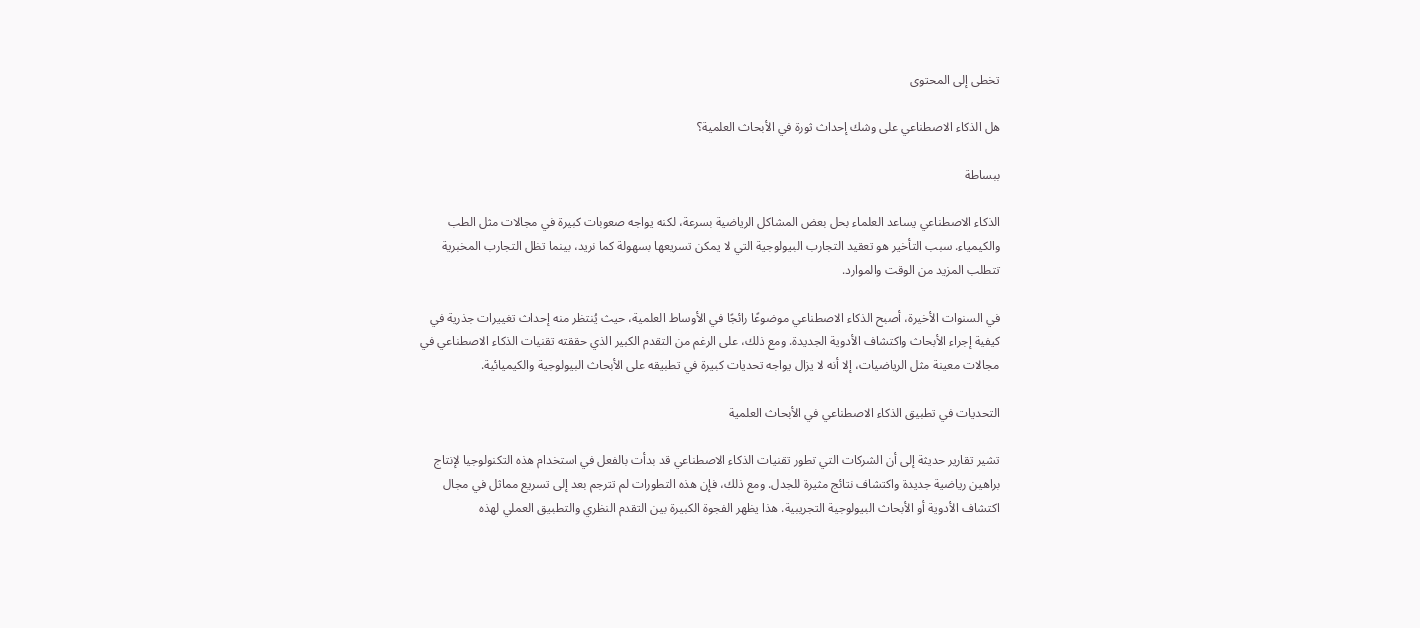تخطى إلى المحتوى

هل الذكاء الاصطناعي على وشك إحداث ثورة في الأبحاث العلمية؟

ببساطة

الذكاء الاصطناعي يساعد العلماء بحل بعض المشاكل الرياضية بسرعة، لكنه يواجه صعوبات كبيرة في مجالات مثل الطب والكيمياء. سبب التأخير هو تعقيد التجارب البيولوجية التي لا يمكن تسريعها بسهولة كما نريد، بينما تظل التجارب المخبرية تتطلب المزيد من الوقت والموارد.

في السنوات الأخيرة، أصبح الذكاء الاصطناعي موضوعًا رائجًا في الأوساط العلمية، حيث يُنتظر منه إحداث تغييرات جذرية في كيفية إجراء الأبحاث واكتشاف الأدوية الجديدة. ومع ذلك، على الرغم من التقدم الكبير الذي حققته تقنيات الذكاء الاصطناعي في مجالات معينة مثل الرياضيات، إلا أنه لا يزال يواجه تحديات كبيرة في تطبيقه على الأبحاث البيولوجية والكيميائية.

التحديات في تطبيق الذكاء الاصطناعي في الأبحاث العلمية

تشير تقارير حديثة إلى أن الشركات التي تطور تقنيات الذكاء الاصطناعي قد بدأت بالفعل في استخدام هذه التكنولوجيا لإنتاج براهين رياضية جديدة واكتشاف نتائج مثيرة للجدل. ومع ذلك، فإن هذه التطورات لم تترجم بعد إلى تسريع مماثل في مجال اكتشاف الأدوية أو الأبحاث البيولوجية التجريبية. هذا يظهر الفجوة الكبيرة بين التقدم النظري والتطبيق العملي لهذه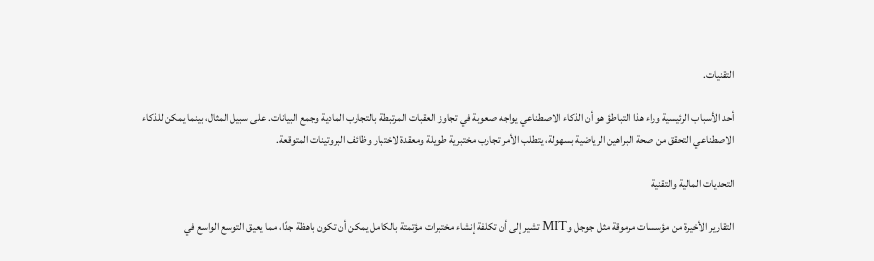التقنيات.

أحد الأسباب الرئيسية وراء هذا التباطؤ هو أن الذكاء الاصطناعي يواجه صعوبة في تجاوز العقبات المرتبطة بالتجارب المادية وجمع البيانات. على سبيل المثال، بينما يمكن للذكاء الاصطناعي التحقق من صحة البراهين الرياضية بسهولة، يتطلب الأمر تجارب مختبرية طويلة ومعقدة لاختبار وظائف البروتينات المتوقعة.

التحديات المالية والتقنية

التقارير الأخيرة من مؤسسات مرموقة مثل جوجل وMIT تشير إلى أن تكلفة إنشاء مختبرات مؤتمتة بالكامل يمكن أن تكون باهظة جدًا، مما يعيق التوسع الواسع في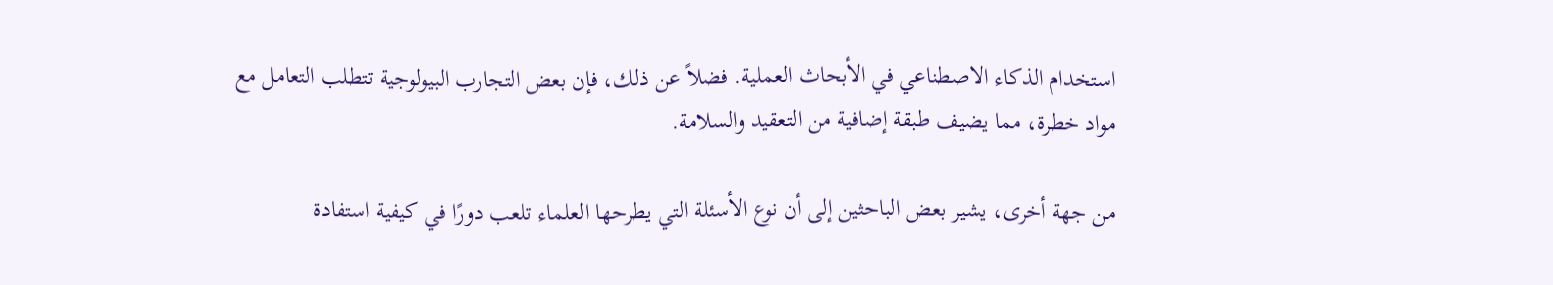استخدام الذكاء الاصطناعي في الأبحاث العملية. فضلاً عن ذلك، فإن بعض التجارب البيولوجية تتطلب التعامل مع مواد خطرة، مما يضيف طبقة إضافية من التعقيد والسلامة.

من جهة أخرى، يشير بعض الباحثين إلى أن نوع الأسئلة التي يطرحها العلماء تلعب دورًا في كيفية استفادة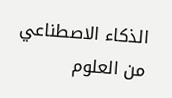الذكاء الاصطناعي من العلوم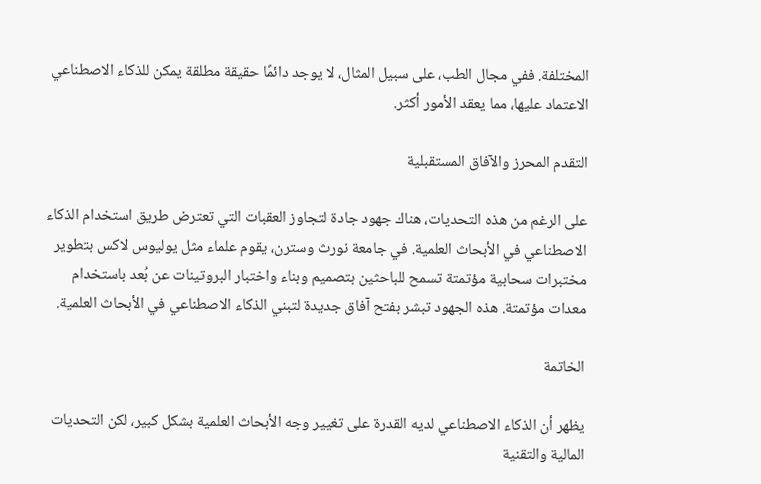المختلفة. ففي مجال الطب، على سبيل المثال، لا يوجد دائمًا حقيقة مطلقة يمكن للذكاء الاصطناعي الاعتماد عليها، مما يعقد الأمور أكثر.

التقدم المحرز والآفاق المستقبلية

على الرغم من هذه التحديات، هناك جهود جادة لتجاوز العقبات التي تعترض طريق استخدام الذكاء الاصطناعي في الأبحاث العلمية. في جامعة نورث وسترن، يقوم علماء مثل يوليوس لاكس بتطوير مختبرات سحابية مؤتمتة تسمح للباحثين بتصميم وبناء واختبار البروتينات عن بُعد باستخدام معدات مؤتمتة. هذه الجهود تبشر بفتح آفاق جديدة لتبني الذكاء الاصطناعي في الأبحاث العلمية.

الخاتمة

يظهر أن الذكاء الاصطناعي لديه القدرة على تغيير وجه الأبحاث العلمية بشكل كبير، لكن التحديات المالية والتقنية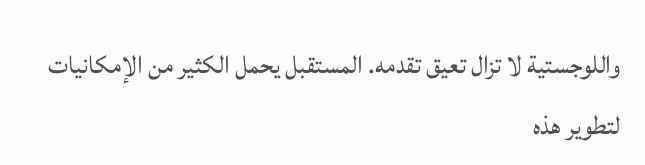واللوجستية لا تزال تعيق تقدمه. المستقبل يحمل الكثير من الإمكانيات لتطوير هذه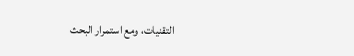التقنيات، ومع استمرار البحث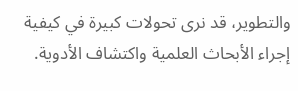والتطوير، قد نرى تحولات كبيرة في كيفية إجراء الأبحاث العلمية واكتشاف الأدوية.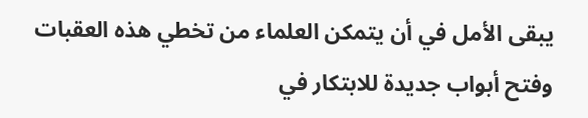يبقى الأمل في أن يتمكن العلماء من تخطي هذه العقبات وفتح أبواب جديدة للابتكار في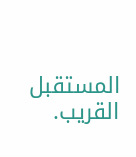المستقبل القريب.